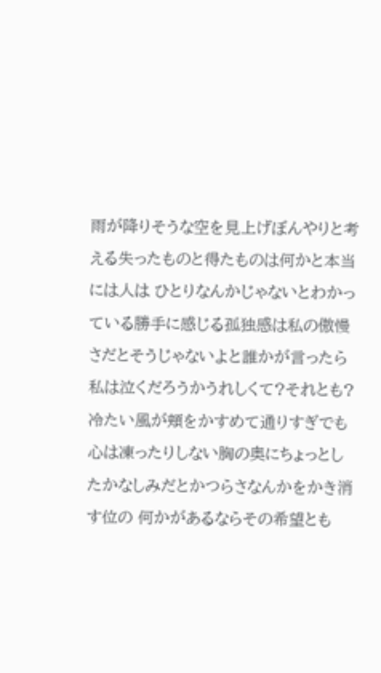雨が降りそうな空を見上げぼんやりと考える失ったものと得たものは何かと本当には人は ひとりなんかじゃないとわかっている勝手に感じる孤独感は私の傲慢さだとそうじゃないよと誰かが言ったら私は泣くだろうかうれしくて?それとも?冷たい風が頬をかすめて通りすぎでも心は凍ったりしない胸の奥にちょっとしたかなしみだとかつらさなんかをかき消す位の 何かがあるならその希望とも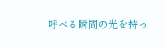呼べる瞬間の光を持っ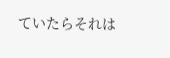ていたらそれは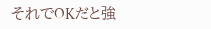それでOKだと強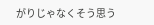がりじゃなくそう思う